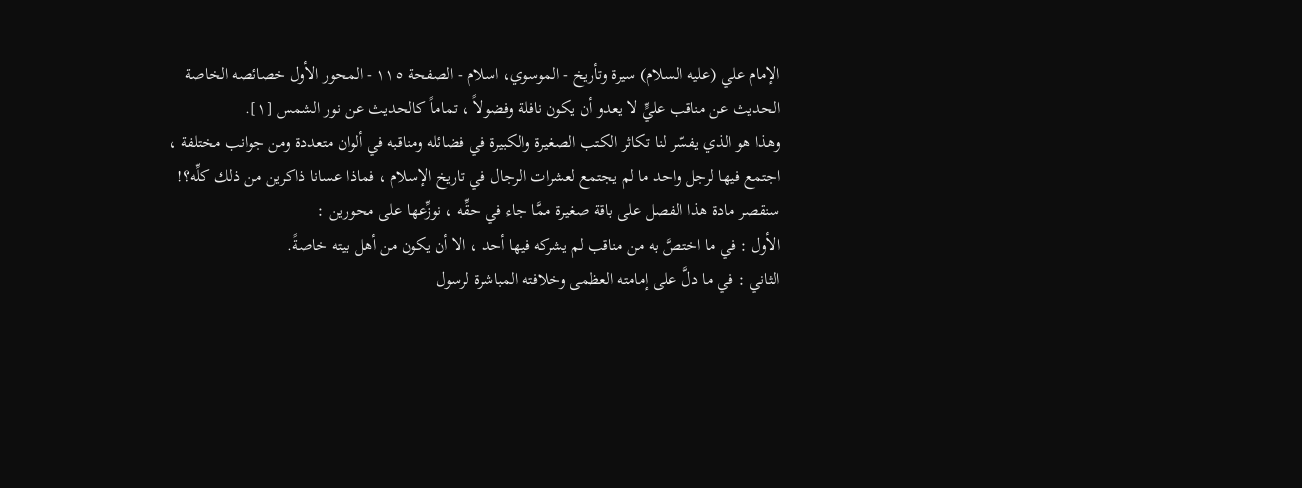الإمام علي (عليه السلام) سيرة وتأريخ - الموسوي، اسلام - الصفحة ١١٥ - المحور الأول خصائصه الخاصة
الحديث عن مناقب عليٍّ لا يعدو أن يكون نافلة وفضولاً ، تماماً كالحديث عن نور الشمس [١].
وهذا هو الذي يفسّر لنا تكاثر الكتب الصغيرة والكبيرة في فضائله ومناقبه في ألوان متعددة ومن جوانب مختلفة ، اجتمع فيها لرجل واحد ما لم يجتمع لعشرات الرجال في تاريخ الإسلام ، فماذا عسانا ذاكرين من ذلك كلِّه؟!
سنقصر مادة هذا الفصل على باقة صغيرة ممَّا جاء في حقِّه ، نوزِّعها على محورين :
الأول : في ما اختصَّ به من مناقب لم يشركه فيها أحد ، الا أن يكون من أهل بيته خاصةً.
الثاني : في ما دلَّ على إمامته العظمى وخلافته المباشرة لرسول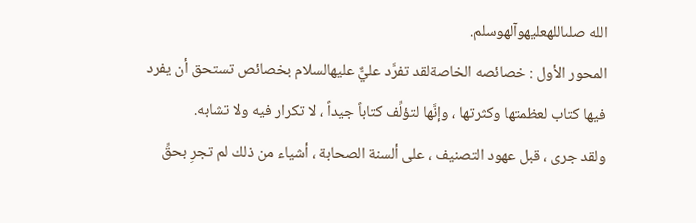الله صلىاللهعليهوآلهوسلم.
المحور الأول : خصائصه الخاصةلقد تفرَّد عليٌّ عليهالسلام بخصائص تستحق أن يفرد فيها كتاب لعظمتها وكثرتها ، وإنَّها لتؤلِّف كتاباً جيداً ، لا تكرار فيه ولا تشابه.
ولقد جرى ، قبل عهود التصنيف ، على ألسنة الصحابة ، أشياء من ذلك لم تجرِ بحقِّ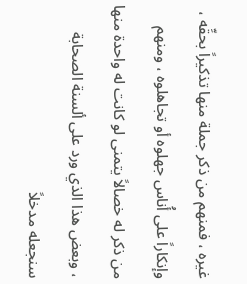غيره ، فمنهم من ذكر جملة منها تذكيراً بحقِّه ، وإنكاراً على أُناس جهلوه أو تجاهلوه ، ومنهم من ذكر له خصالاً يتمنى لو كانت له واحدة منها ، وبعض هذا الذي ورد على ألسنة الصحابة سنجعله مدخلاً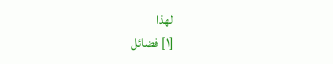لهذا
[١] فضائل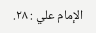الإمام علي : ٢٨.